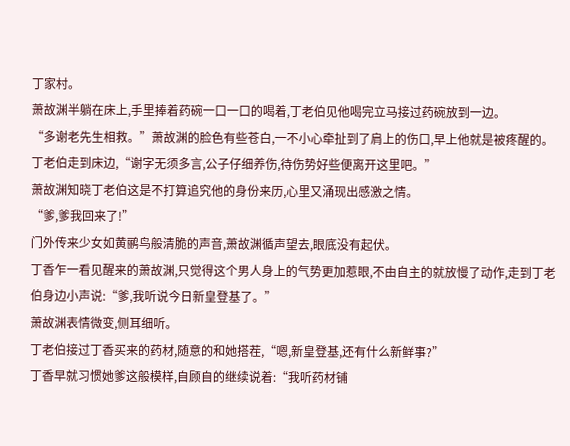丁家村。
萧故渊半躺在床上,手里捧着药碗一口一口的喝着,丁老伯见他喝完立马接过药碗放到一边。
“多谢老先生相救。”萧故渊的脸色有些苍白,一不小心牵扯到了肩上的伤口,早上他就是被疼醒的。
丁老伯走到床边,“谢字无须多言,公子仔细养伤,待伤势好些便离开这里吧。”
萧故渊知晓丁老伯这是不打算追究他的身份来历,心里又涌现出感激之情。
“爹,爹我回来了!”
门外传来少女如黄鹂鸟般清脆的声音,萧故渊循声望去,眼底没有起伏。
丁香乍一看见醒来的萧故渊,只觉得这个男人身上的气势更加惹眼,不由自主的就放慢了动作,走到丁老伯身边小声说:“爹,我听说今日新皇登基了。”
萧故渊表情微变,侧耳细听。
丁老伯接过丁香买来的药材,随意的和她搭茬,“嗯,新皇登基,还有什么新鲜事?”
丁香早就习惯她爹这般模样,自顾自的继续说着:“我听药材铺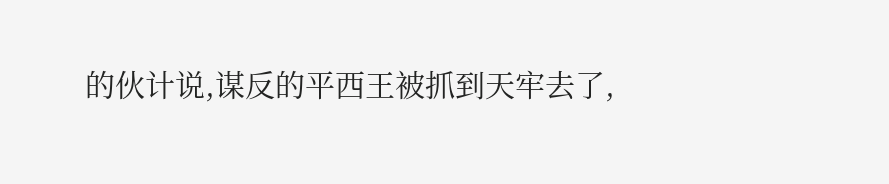的伙计说,谋反的平西王被抓到天牢去了,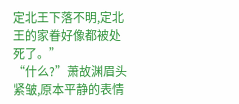定北王下落不明,定北王的家眷好像都被处死了。”
“什么?”萧故渊眉头紧皱,原本平静的表情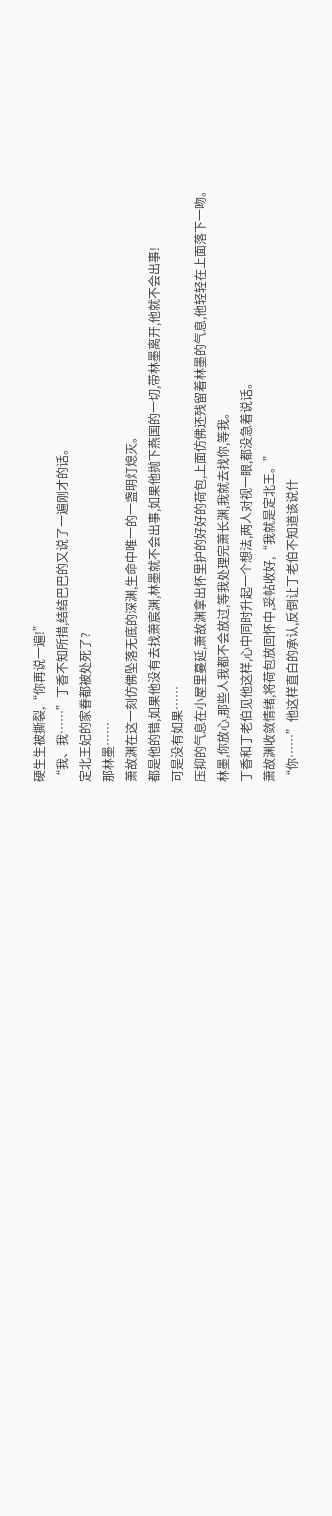硬生生被撕裂,“你再说一遍!”
“我、我……”丁香不知所措,结结巴巴的又说了一遍刚才的话。
定北王妃的家眷都被处死了?
那林墨……
萧故渊在这一刻仿佛坠落无底的深渊,生命中唯一的一盏明灯熄灭。
都是他的错,如果他没有去找萧宸渊,林墨就不会出事,如果他抛下燕国的一切,带林墨离开,他就不会出事!
可是没有如果……
压抑的气息在小屋里蔓延,萧故渊拿出怀里护的好好的荷包,上面仿佛还残留着林墨的气息,他轻轻在上面落下一吻。
林墨,你放心,那些人我都不会放过,等我处理完萧长渊,我就去找你,等我。
丁香和丁老伯见他这样,心中同时升起一个想法,两人对视一眼,都没急着说话。
萧故渊收敛情绪,将荷包放回怀中,妥帖收好,“我就是定北王。”
“你……”他这样直白的承认,反倒让丁老伯不知道该说什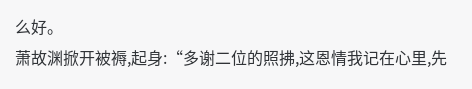么好。
萧故渊掀开被褥,起身:“多谢二位的照拂,这恩情我记在心里,先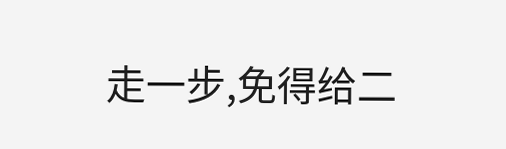走一步,免得给二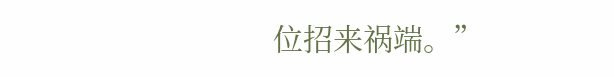位招来祸端。”